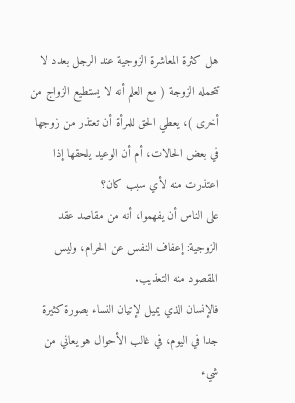هل كثرة المعاشرة الزوجية عند الرجل بعدد لا تتحمله الزوجة ( مع العلم أنه لا يستطيع الزواج من أخرى )، يعطي الحق للمرأة أن تعتذر من زوجها في بعض الحالات، أم أن الوعيد يلحقها إذا اعتذرت منه لأي سبب كان؟
على الناس أن يفهموا، أنه من مقاصد عقد الزوجية: إعفاف النفس عن الحرام، وليس المقصود منه التعذيب.
فالإنسان الذي يميل لإتيان النساء بصورة كثيرة جدا في اليوم، في غالب الأحوال هو يعاني من شيء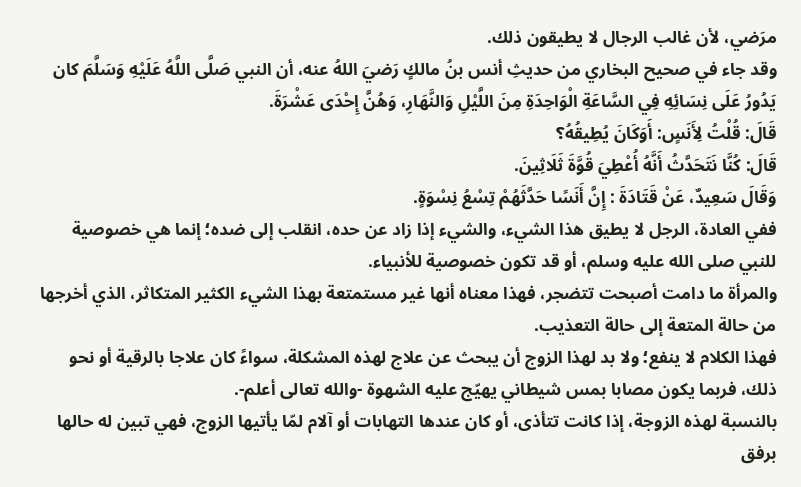مرَضي، لأن غالب الرجال لا يطيقون ذلك.
وقد جاء في صحيح البخاري من حديثِ أنس بنُ مالكٍ رَضيَ اللهُ عنه، أن النبي صَلَّى اللَّهُ عَلَيْهِ وَسَلَّمَ كان يَدُورُ عَلَى نِسَائِهِ فِي السَّاعَةِ الْوَاحِدَةِ مِنَ اللَّيْلِ وَالنَّهَارِ، وَهُنَّ إِحْدَى عَشْرَةَ.
قَالَ: قُلْتُ لِأَنَسٍ: أَوَكَانَ يُطِيقُهُ؟
قَالَ: كُنَّا نَتَحَدَّثُ أَنَّهُ أُعْطِيَ قُوَّةَ ثَلَاثِينَ.
وَقَالَ سَعِيدٌ، عَنْ قَتَادَةَ : إِنَّ أَنَسًا حَدَّثَهُمْ تِسْعُ نِسْوَةٍ.
ففي العادة، الرجل لا يطيق هذا الشيء، والشيء إذا زاد عن حده، انقلب إلى ضده؛ إنما هي خصوصية للنبي صلى الله عليه وسلم، أو قد تكون خصوصية للأنبياء.
والمرأة ما دامت أصبحت تتضجر، فهذا معناه أنها غير مستمتعة بهذا الشيء الكثير المتكاثر، الذي أخرجها من حالة المتعة إلى حالة التعذيب.
فهذا الكلام لا ينفع؛ ولا بد لهذا الزوج أن يبحث عن علاج لهذه المشكلة، سواءً كان علاجا بالرقية أو نحو ذلك، فربما يكون مصابا بمس شيطاني يهيّج عليه الشهوة -والله تعالى أعلم-.
بالنسبة لهذه الزوجة، إذا كانت تتأذى، أو كان عندها التهابات أو آلام لمّا يأتيها الزوج، فهي تبين له حالها برفق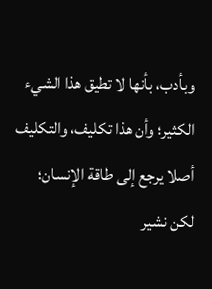وبأدب، بأنها لا تطيق هذا الشيء الكثير؛ وأن هذا تكليف، والتكليف أصلا يرجع إلى طاقة الإنسان؛
لكن نشير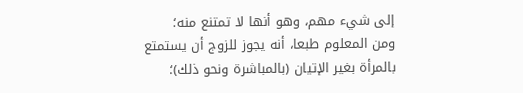إلى شيء مهم، وهو أنها لا تمتنع منه؛
ومن المعلوم طبعا، أنه يجوز للزوج أن يستمتع بالمرأة بغير الإتيان (بالمباشرة ونحو ذلك)؛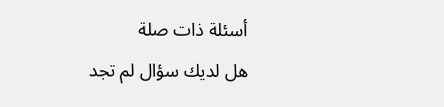أسئلة ذات صلة
هل لديك سؤال لم تجد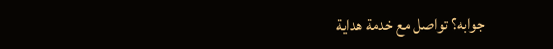جوابه؟ تواصل مع خدمة هداية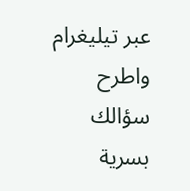عبر تيليغرام واطرح سؤالك بسرية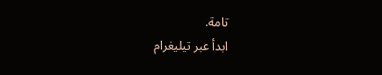تامة.
ابدأ عبر تيليغرام